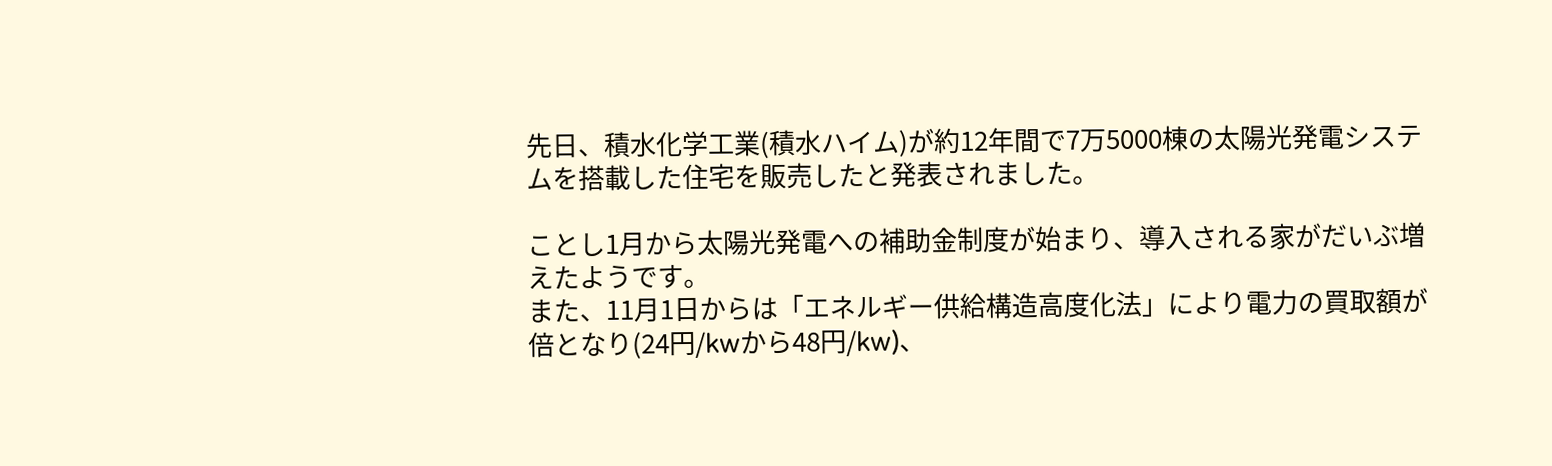先日、積水化学工業(積水ハイム)が約12年間で7万5000棟の太陽光発電システムを搭載した住宅を販売したと発表されました。

ことし1月から太陽光発電への補助金制度が始まり、導入される家がだいぶ増えたようです。
また、11月1日からは「エネルギー供給構造高度化法」により電力の買取額が倍となり(24円/kwから48円/kw)、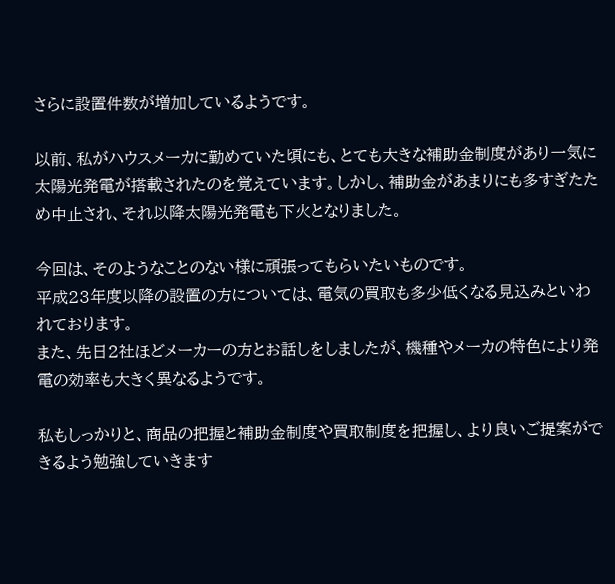さらに設置件数が増加しているようです。

以前、私がハウスメーカに勤めていた頃にも、とても大きな補助金制度があり一気に太陽光発電が搭載されたのを覚えています。しかし、補助金があまりにも多すぎたため中止され、それ以降太陽光発電も下火となりました。

今回は、そのようなことのない様に頑張ってもらいたいものです。
平成23年度以降の設置の方については、電気の買取も多少低くなる見込みといわれております。
また、先日2社ほどメーカーの方とお話しをしましたが、機種やメーカの特色により発電の効率も大きく異なるようです。

私もしっかりと、商品の把握と補助金制度や買取制度を把握し、より良いご提案ができるよう勉強していきます